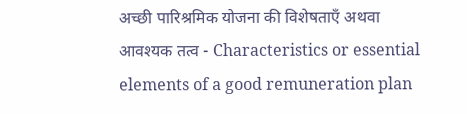अच्छी पारिश्रमिक योजना की विशेषताएँ अथवा आवश्यक तत्व - Characteristics or essential elements of a good remuneration plan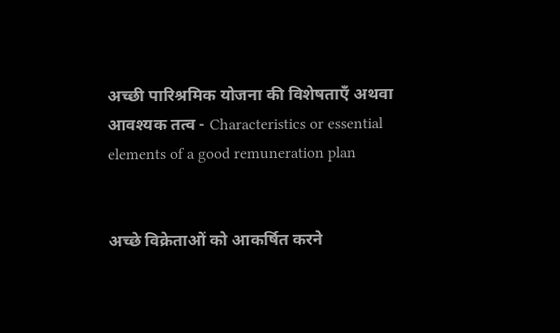अच्छी पारिश्रमिक योजना की विशेषताएँ अथवा आवश्यक तत्व - Characteristics or essential elements of a good remuneration plan


अच्छे विक्रेताओं को आकर्षित करने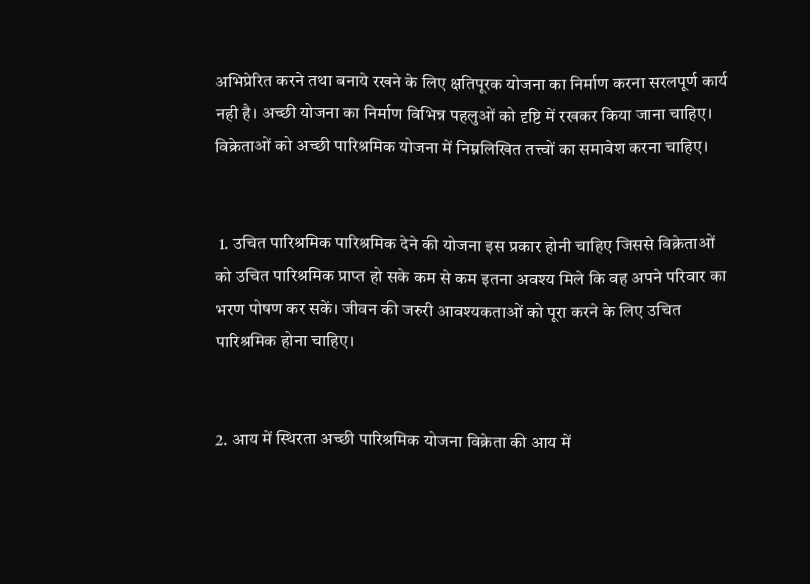अभिप्रेरित करने तथा बनाये रखने के लिए क्षतिपूरक योजना का निर्माण करना सरलपूर्ण कार्य नही है। अच्छी योजना का निर्माण विभिन्न पहलुओं को दृष्टि में रखकर किया जाना चाहिए। विक्रेताओं को अच्छी पारिश्रमिक योजना में निम्नलिखित तत्त्वों का समावेश करना चाहिए।


 1. उचित पारिश्रमिक पारिश्रमिक देने की योजना इस प्रकार होनी चाहिए जिससे विक्रेताओं को उचित पारिश्रमिक प्राप्त हो सके कम से कम इतना अवश्य मिले कि वह अपने परिवार का भरण पोषण कर सकें। जीवन की जरुरी आवश्यकताओं को पूरा करने के लिए उचित पारिश्रमिक होना चाहिए।


2. आय में स्थिरता अच्छी पारिश्रमिक योजना विक्रेता की आय में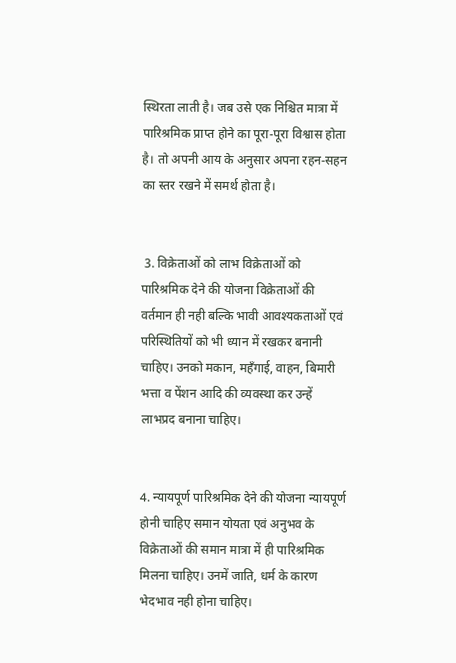स्थिरता लाती है। जब उसे एक निश्चित मात्रा में पारिश्रमिक प्राप्त होने का पूरा-पूरा विश्वास होता है। तो अपनी आय के अनुसार अपना रहन-सहन का स्तर रखने में समर्थ होता है।


 3. विक्रेताओं को लाभ विक्रेताओं को पारिश्रमिक देने की योजना विक्रेताओं की वर्तमान ही नही बल्कि भावी आवश्यकताओं एवं परिस्थितियों को भी ध्यान में रखकर बनानी चाहिए। उनको मकान, महँगाई, वाहन, बिमारी भत्ता व पेंशन आदि की व्यवस्था कर उन्हें लाभप्रद बनाना चाहिए।


4. न्यायपूर्ण पारिश्रमिक देने की योजना न्यायपूर्ण होनी चाहिए समान योयता एवं अनुभव के विक्रेताओं की समान मात्रा में ही पारिश्रमिक मिलना चाहिए। उनमें जाति, धर्म के कारण भेदभाव नही होना चाहिए।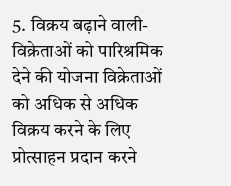5. विक्रय बढ़ाने वाली- विक्रेताओं को पारिश्रमिक देने की योजना विक्रेताओं को अधिक से अधिक विक्रय करने के लिए प्रोत्साहन प्रदान करने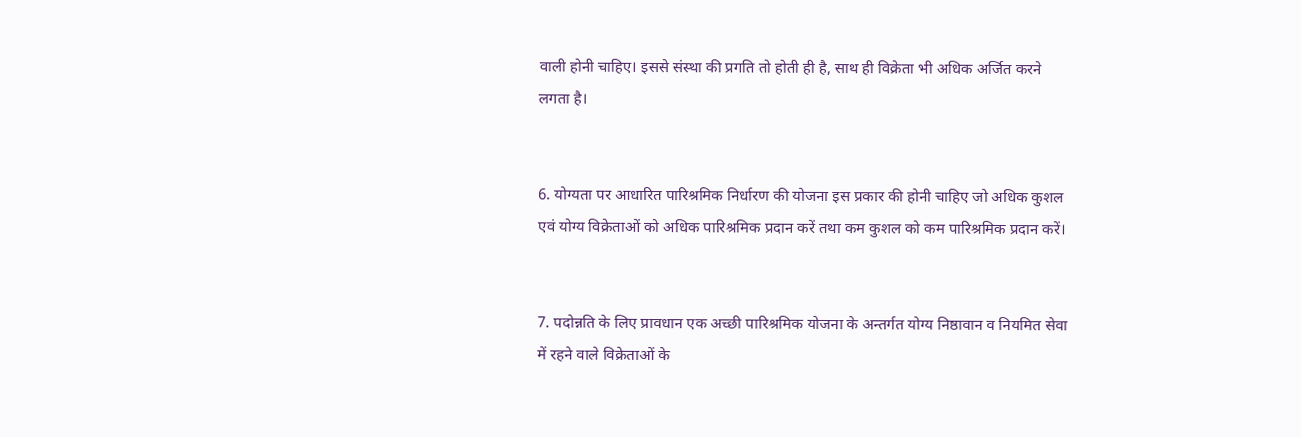वाली होनी चाहिए। इससे संस्था की प्रगति तो होती ही है, साथ ही विक्रेता भी अधिक अर्जित करने लगता है।


6. योग्यता पर आधारित पारिश्रमिक निर्धारण की योजना इस प्रकार की होनी चाहिए जो अधिक कुशल एवं योग्य विक्रेताओं को अधिक पारिश्रमिक प्रदान करें तथा कम कुशल को कम पारिश्रमिक प्रदान करें।


7. पदोन्नति के लिए प्रावधान एक अच्छी पारिश्रमिक योजना के अन्तर्गत योग्य निष्ठावान व नियमित सेवा में रहने वाले विक्रेताओं के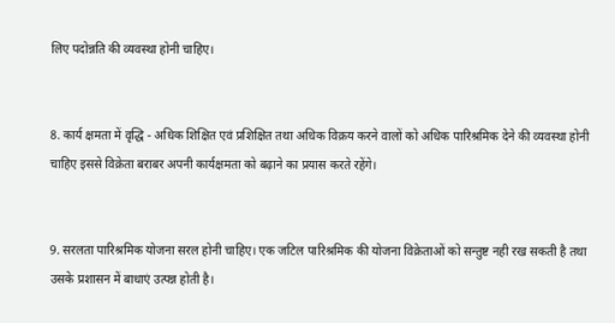लिए पदोन्नति की व्यवस्था होनी चाहिए।


8. कार्य क्षमता में वृद्धि - अधिक शिक्षित एवं प्रशिक्षित तथा अधिक विक्रय करने वालों को अधिक पारिश्रमिक देने की व्यवस्था होनी चाहिए इससे विक्रेता बराबर अपनी कार्यक्षमता को बढ़ाने का प्रयास करते रहेंगे।


9. सरलता पारिश्रमिक योजना सरल होनी चाहिए। एक जटिल पारिश्रमिक की योजना विक्रेताओं को सन्तुष्ट नही रख सकती है तथा उसके प्रशासन में बाधाएं उत्पन्न होती है।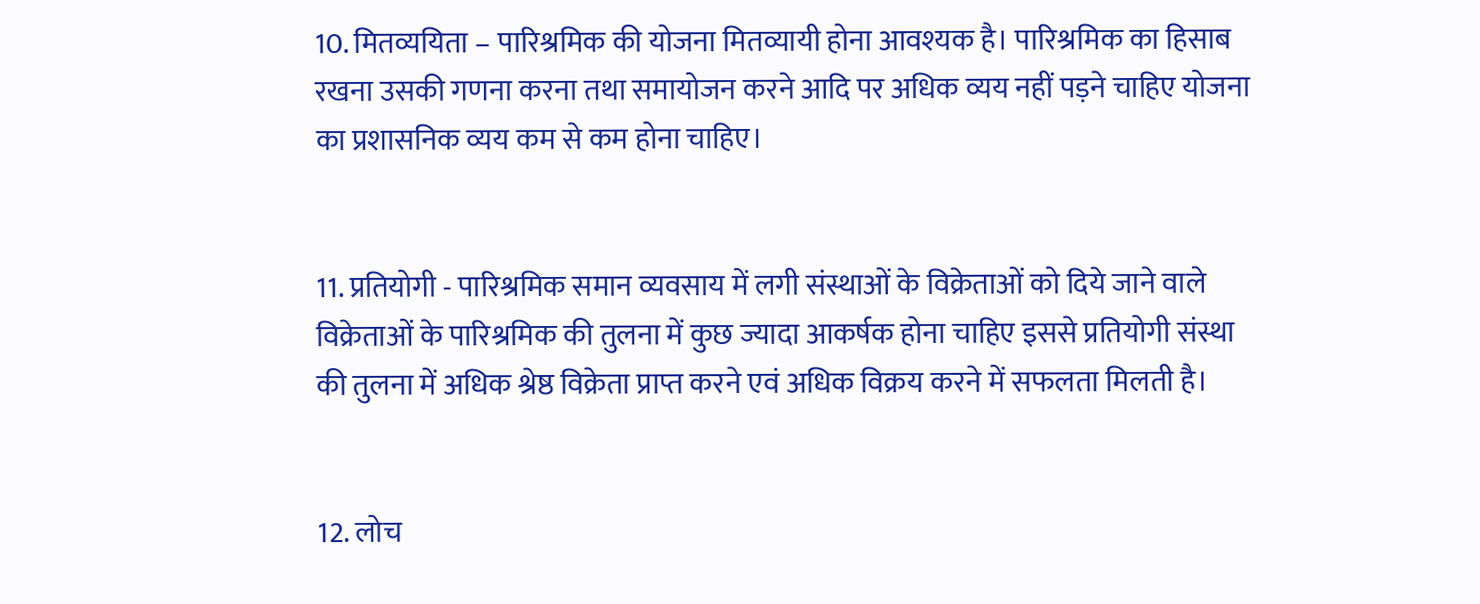10. मितव्ययिता – पारिश्रमिक की योजना मितव्यायी होना आवश्यक है। पारिश्रमिक का हिसाब रखना उसकी गणना करना तथा समायोजन करने आदि पर अधिक व्यय नहीं पड़ने चाहिए योजना का प्रशासनिक व्यय कम से कम होना चाहिए।


11. प्रतियोगी - पारिश्रमिक समान व्यवसाय में लगी संस्थाओं के विक्रेताओं को दिये जाने वाले विक्रेताओं के पारिश्रमिक की तुलना में कुछ ज्यादा आकर्षक होना चाहिए इससे प्रतियोगी संस्था की तुलना में अधिक श्रेष्ठ विक्रेता प्राप्त करने एवं अधिक विक्रय करने में सफलता मिलती है।


12. लोच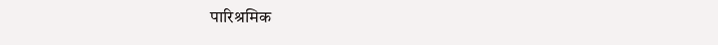पारिश्रमिक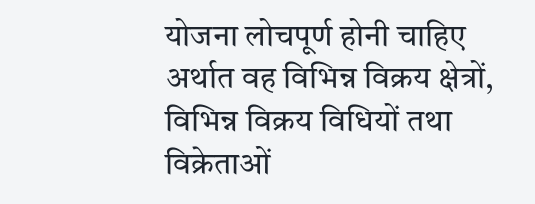योजना लोचपूर्ण होनी चाहिए अर्थात वह विभिन्न विक्रय क्षेत्रों, विभिन्न विक्रय विधियों तथा विक्रेताओं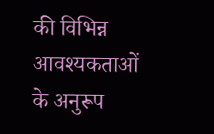की विभिन्न आवश्यकताओं के अनुरूप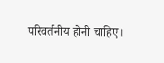परिवर्तनीय होनी चाहिए।